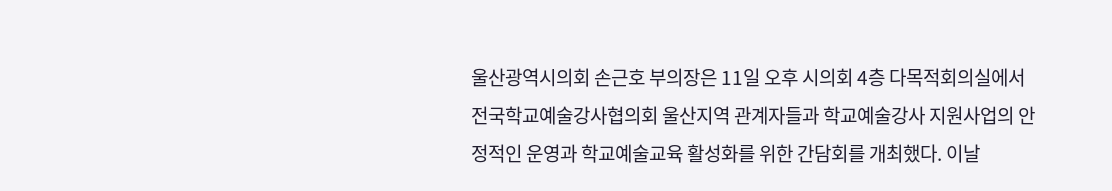울산광역시의회 손근호 부의장은 11일 오후 시의회 4층 다목적회의실에서 전국학교예술강사협의회 울산지역 관계자들과 학교예술강사 지원사업의 안정적인 운영과 학교예술교육 활성화를 위한 간담회를 개최했다. 이날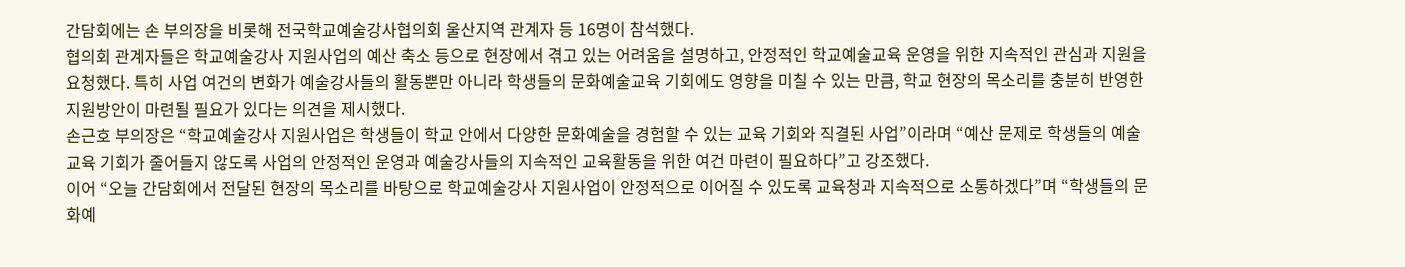간담회에는 손 부의장을 비롯해 전국학교예술강사협의회 울산지역 관계자 등 16명이 참석했다.
협의회 관계자들은 학교예술강사 지원사업의 예산 축소 등으로 현장에서 겪고 있는 어려움을 설명하고, 안정적인 학교예술교육 운영을 위한 지속적인 관심과 지원을 요청했다. 특히 사업 여건의 변화가 예술강사들의 활동뿐만 아니라 학생들의 문화예술교육 기회에도 영향을 미칠 수 있는 만큼, 학교 현장의 목소리를 충분히 반영한 지원방안이 마련될 필요가 있다는 의견을 제시했다.
손근호 부의장은 “학교예술강사 지원사업은 학생들이 학교 안에서 다양한 문화예술을 경험할 수 있는 교육 기회와 직결된 사업”이라며 “예산 문제로 학생들의 예술교육 기회가 줄어들지 않도록 사업의 안정적인 운영과 예술강사들의 지속적인 교육활동을 위한 여건 마련이 필요하다”고 강조했다.
이어 “오늘 간담회에서 전달된 현장의 목소리를 바탕으로 학교예술강사 지원사업이 안정적으로 이어질 수 있도록 교육청과 지속적으로 소통하겠다”며 “학생들의 문화예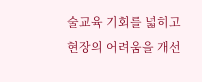술교육 기회를 넓히고 현장의 어려움을 개선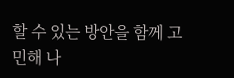할 수 있는 방안을 함께 고민해 나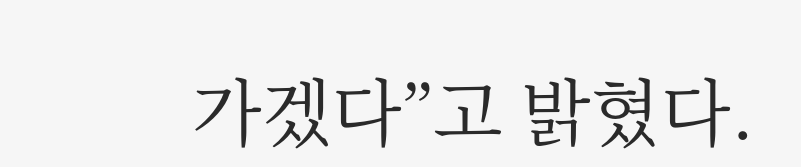가겠다”고 밝혔다.